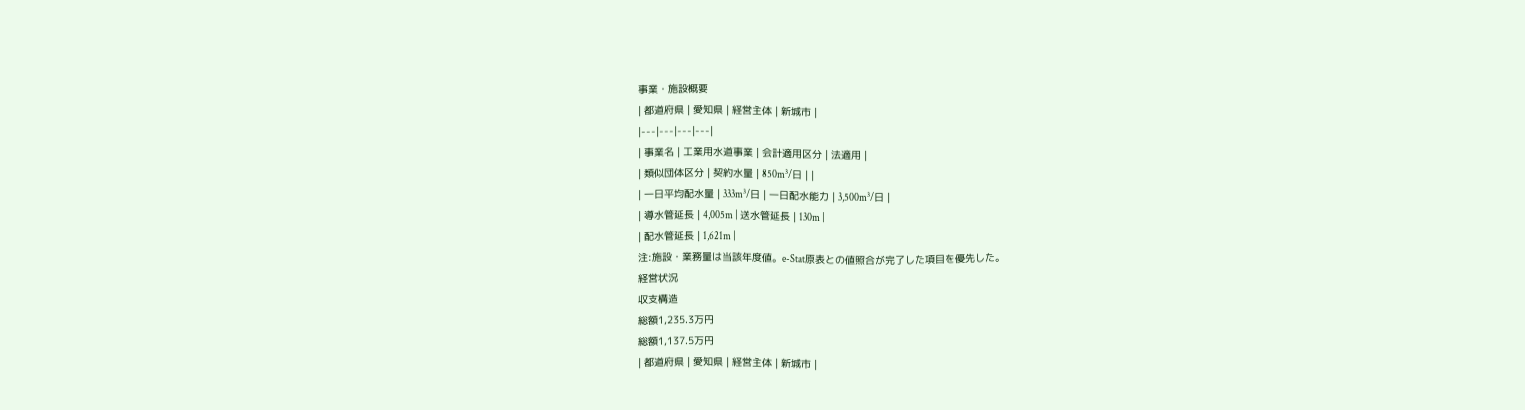事業・施設概要
| 都道府県 | 愛知県 | 経営主体 | 新城市 |
|---|---|---|---|
| 事業名 | 工業用水道事業 | 会計適用区分 | 法適用 |
| 類似団体区分 | 契約水量 | 850m³/日 | |
| 一日平均配水量 | 333m³/日 | 一日配水能力 | 3,500m³/日 |
| 導水管延長 | 4,005m | 送水管延長 | 130m |
| 配水管延長 | 1,621m |
注:施設・業務量は当該年度値。e-Stat原表との値照合が完了した項目を優先した。
経営状況
収支構造
総額1,235.3万円
総額1,137.5万円
| 都道府県 | 愛知県 | 経営主体 | 新城市 |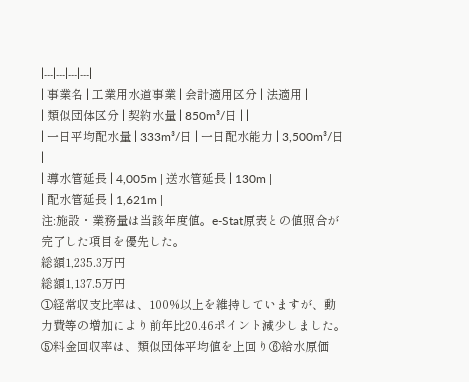|---|---|---|---|
| 事業名 | 工業用水道事業 | 会計適用区分 | 法適用 |
| 類似団体区分 | 契約水量 | 850m³/日 | |
| 一日平均配水量 | 333m³/日 | 一日配水能力 | 3,500m³/日 |
| 導水管延長 | 4,005m | 送水管延長 | 130m |
| 配水管延長 | 1,621m |
注:施設・業務量は当該年度値。e-Stat原表との値照合が完了した項目を優先した。
総額1,235.3万円
総額1,137.5万円
①経常収支比率は、100%以上を維持していますが、動力費等の増加により前年比20.46ポイント減少しました。⑤料金回収率は、類似団体平均値を上回り⑥給水原価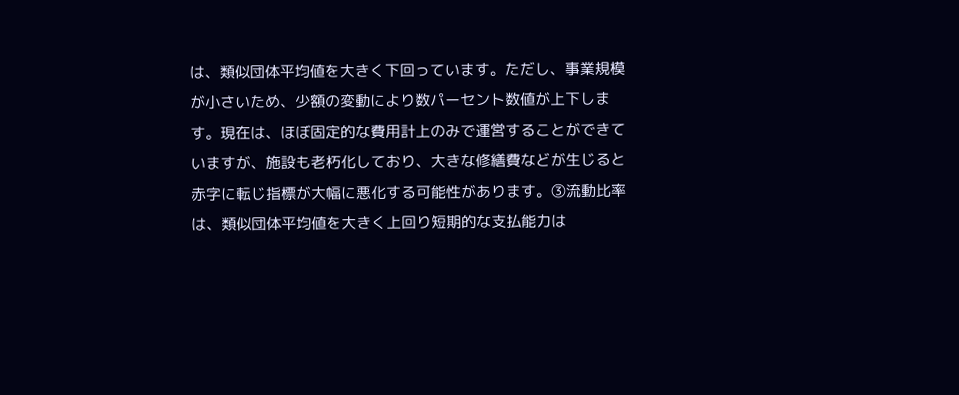は、類似団体平均値を大きく下回っています。ただし、事業規模が小さいため、少額の変動により数パーセント数値が上下します。現在は、ほぼ固定的な費用計上のみで運営することができていますが、施設も老朽化しており、大きな修繕費などが生じると赤字に転じ指標が大幅に悪化する可能性があります。③流動比率は、類似団体平均値を大きく上回り短期的な支払能力は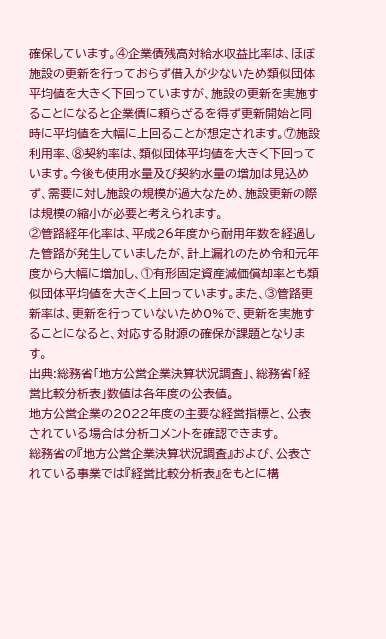確保しています。④企業債残高対給水収益比率は、ほぼ施設の更新を行っておらず借入が少ないため類似団体平均値を大きく下回っていますが、施設の更新を実施することになると企業債に頼らざるを得ず更新開始と同時に平均値を大幅に上回ることが想定されます。⑦施設利用率、⑧契約率は、類似団体平均値を大きく下回っています。今後も使用水量及び契約水量の増加は見込めず、需要に対し施設の規模が過大なため、施設更新の際は規模の縮小が必要と考えられます。
②管路経年化率は、平成26年度から耐用年数を経過した管路が発生していましたが、計上漏れのため令和元年度から大幅に増加し、①有形固定資産減価償却率とも類似団体平均値を大きく上回っています。また、③管路更新率は、更新を行っていないため0%で、更新を実施することになると、対応する財源の確保が課題となります。
出典:総務省「地方公営企業決算状況調査」、総務省「経営比較分析表」数値は各年度の公表値。
地方公営企業の2022年度の主要な経営指標と、公表されている場合は分析コメントを確認できます。
総務省の『地方公営企業決算状況調査』および、公表されている事業では『経営比較分析表』をもとに構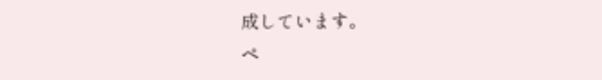成しています。
ペ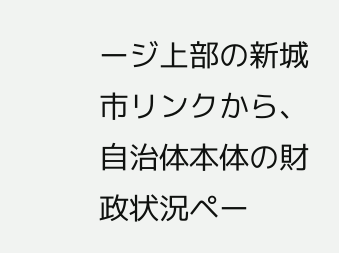ージ上部の新城市リンクから、自治体本体の財政状況ペー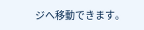ジへ移動できます。